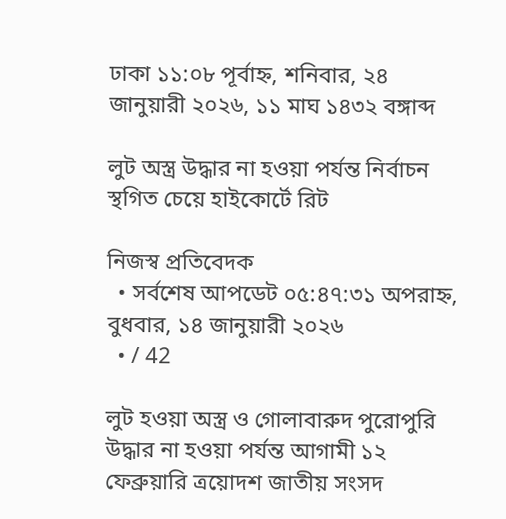ঢাকা ১১:০৮ পূর্বাহ্ন, শনিবার, ২৪ জানুয়ারী ২০২৬, ১১ মাঘ ১৪৩২ বঙ্গাব্দ

লুট অস্ত্র উদ্ধার না হওয়া পর্যন্ত নির্বাচন স্থগিত চেয়ে হাইকোর্টে রিট

নিজস্ব প্রতিবেদক
  • সর্বশেষ আপডেট ০৫:৪৭:৩১ অপরাহ্ন, বুধবার, ১৪ জানুয়ারী ২০২৬
  • / 42

লুট হওয়া অস্ত্র ও গোলাবারুদ পুরোপুরি উদ্ধার না হওয়া পর্যন্ত আগামী ১২ ফেব্রুয়ারি ত্রয়োদশ জাতীয় সংসদ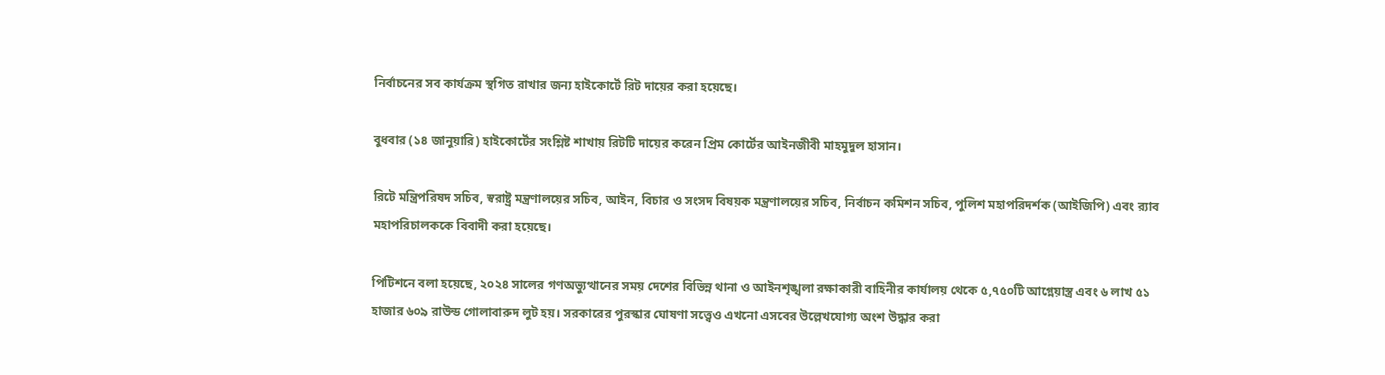নির্বাচনের সব কার্যক্রম স্থগিত রাখার জন্য হাইকোর্টে রিট দায়ের করা হয়েছে।

বুধবার (১৪ জানুয়ারি) হাইকোর্টের সংশ্লিষ্ট শাখায় রিটটি দায়ের করেন প্রিম কোর্টের আইনজীবী মাহমুদুল হাসান।

রিটে মন্ত্রিপরিষদ সচিব, স্বরাষ্ট্র মন্ত্রণালয়ের সচিব, আইন, বিচার ও সংসদ বিষয়ক মন্ত্রণালয়ের সচিব, নির্বাচন কমিশন সচিব, পুলিশ মহাপরিদর্শক (আইজিপি) এবং র‍্যাব মহাপরিচালককে বিবাদী করা হয়েছে।

পিটিশনে বলা হয়েছে, ২০২৪ সালের গণঅভ্যুত্থানের সময় দেশের বিভিন্ন থানা ও আইনশৃঙ্খলা রক্ষাকারী বাহিনীর কার্যালয় থেকে ৫,৭৫০টি আগ্নেয়াস্ত্র এবং ৬ লাখ ৫১ হাজার ৬০৯ রাউন্ড গোলাবারুদ লুট হয়। সরকারের পুরস্কার ঘোষণা সত্ত্বেও এখনো এসবের উল্লেখযোগ্য অংশ উদ্ধার করা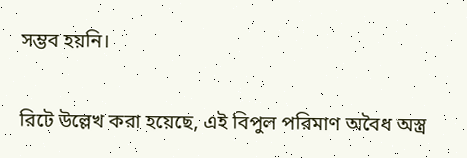সম্ভব হয়নি।

রিটে উল্লেখ করা হয়েছে, এই বিপুল পরিমাণ অবৈধ অস্ত্র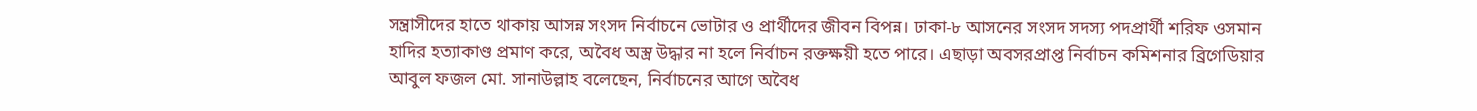সন্ত্রাসীদের হাতে থাকায় আসন্ন সংসদ নির্বাচনে ভোটার ও প্রার্থীদের জীবন বিপন্ন। ঢাকা-৮ আসনের সংসদ সদস্য পদপ্রার্থী শরিফ ওসমান হাদির হত্যাকাণ্ড প্রমাণ করে, অবৈধ অস্ত্র উদ্ধার না হলে নির্বাচন রক্তক্ষয়ী হতে পারে। এছাড়া অবসরপ্রাপ্ত নির্বাচন কমিশনার ব্রিগেডিয়ার আবুল ফজল মো. সানাউল্লাহ বলেছেন, নির্বাচনের আগে অবৈধ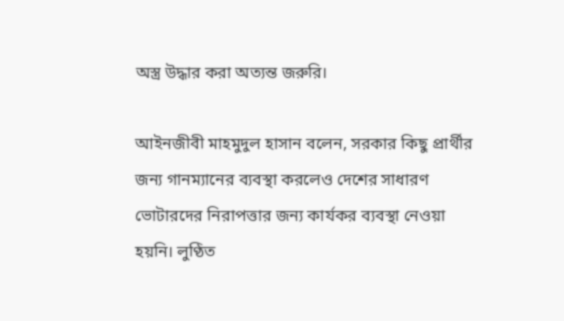অস্ত্র উদ্ধার করা অত্যন্ত জরুরি।

আইনজীবী মাহমুদুল হাসান বলেন, সরকার কিছু প্রার্থীর জন্য গানম্যানের ব্যবস্থা করলেও দেশের সাধারণ ভোটারদের নিরাপত্তার জন্য কার্যকর ব্যবস্থা নেওয়া হয়নি। লুণ্ঠিত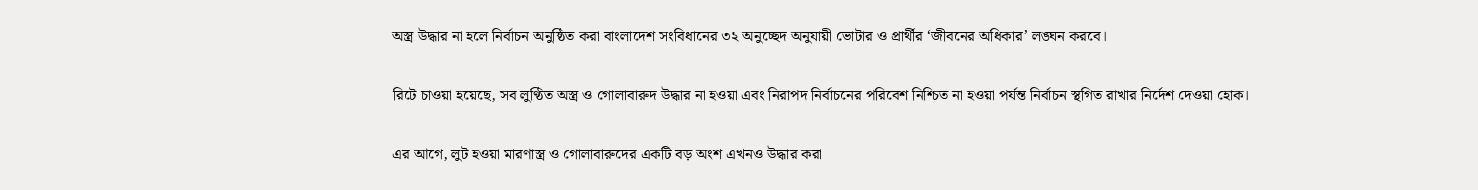অস্ত্র উদ্ধার না হলে নির্বাচন অনুষ্ঠিত করা বাংলাদেশ সংবিধানের ৩২ অনুচ্ছেদ অনুযায়ী ভোটার ও প্রার্থীর ‘জীবনের অধিকার’ লঙ্ঘন করবে।

রিটে চাওয়া হয়েছে, সব লুণ্ঠিত অস্ত্র ও গোলাবারুদ উদ্ধার না হওয়া এবং নিরাপদ নির্বাচনের পরিবেশ নিশ্চিত না হওয়া পর্যন্ত নির্বাচন স্থগিত রাখার নির্দেশ দেওয়া হোক।

এর আগে, লুট হওয়া মারণাস্ত্র ও গোলাবারুদের একটি বড় অংশ এখনও উদ্ধার করা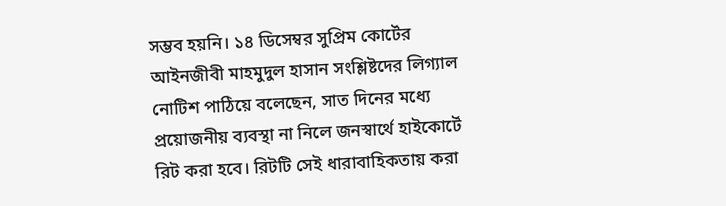সম্ভব হয়নি। ১৪ ডিসেম্বর সুপ্রিম কোর্টের আইনজীবী মাহমুদুল হাসান সংশ্লিষ্টদের লিগ্যাল নোটিশ পাঠিয়ে বলেছেন, সাত দিনের মধ্যে প্রয়োজনীয় ব্যবস্থা না নিলে জনস্বার্থে হাইকোর্টে রিট করা হবে। রিটটি সেই ধারাবাহিকতায় করা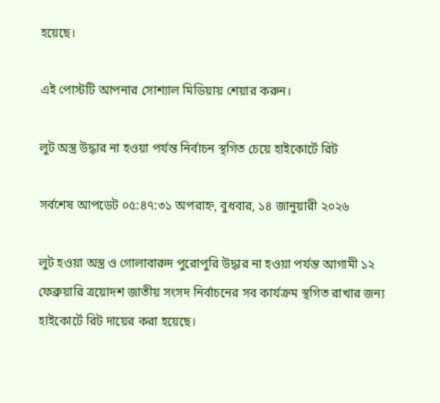হয়েছে।

এই পোস্টটি আপনার সোশ্যাল মিডিয়ায় শেয়ার করুন।

লুট অস্ত্র উদ্ধার না হওয়া পর্যন্ত নির্বাচন স্থগিত চেয়ে হাইকোর্টে রিট

সর্বশেষ আপডেট ০৫:৪৭:৩১ অপরাহ্ন, বুধবার, ১৪ জানুয়ারী ২০২৬

লুট হওয়া অস্ত্র ও গোলাবারুদ পুরোপুরি উদ্ধার না হওয়া পর্যন্ত আগামী ১২ ফেব্রুয়ারি ত্রয়োদশ জাতীয় সংসদ নির্বাচনের সব কার্যক্রম স্থগিত রাখার জন্য হাইকোর্টে রিট দায়ের করা হয়েছে।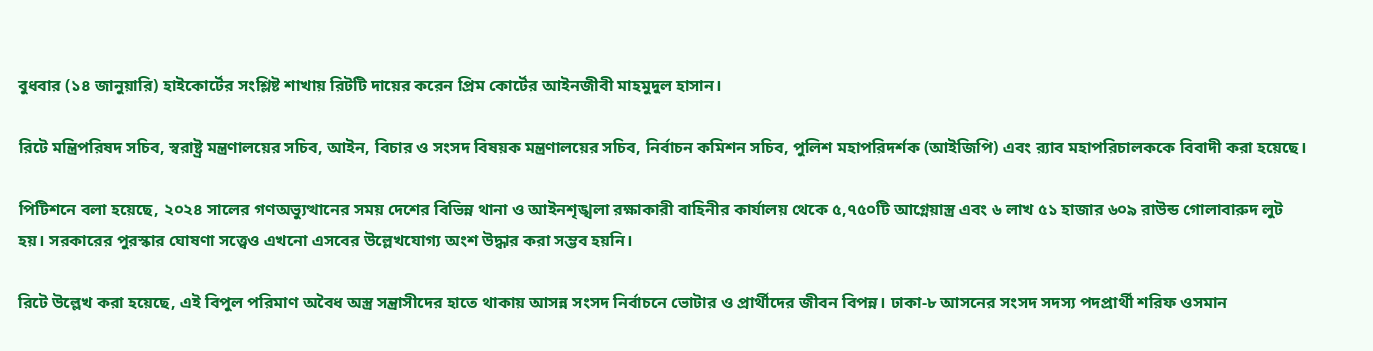বুধবার (১৪ জানুয়ারি) হাইকোর্টের সংশ্লিষ্ট শাখায় রিটটি দায়ের করেন প্রিম কোর্টের আইনজীবী মাহমুদুল হাসান।

রিটে মন্ত্রিপরিষদ সচিব, স্বরাষ্ট্র মন্ত্রণালয়ের সচিব, আইন, বিচার ও সংসদ বিষয়ক মন্ত্রণালয়ের সচিব, নির্বাচন কমিশন সচিব, পুলিশ মহাপরিদর্শক (আইজিপি) এবং র‍্যাব মহাপরিচালককে বিবাদী করা হয়েছে।

পিটিশনে বলা হয়েছে, ২০২৪ সালের গণঅভ্যুত্থানের সময় দেশের বিভিন্ন থানা ও আইনশৃঙ্খলা রক্ষাকারী বাহিনীর কার্যালয় থেকে ৫,৭৫০টি আগ্নেয়াস্ত্র এবং ৬ লাখ ৫১ হাজার ৬০৯ রাউন্ড গোলাবারুদ লুট হয়। সরকারের পুরস্কার ঘোষণা সত্ত্বেও এখনো এসবের উল্লেখযোগ্য অংশ উদ্ধার করা সম্ভব হয়নি।

রিটে উল্লেখ করা হয়েছে, এই বিপুল পরিমাণ অবৈধ অস্ত্র সন্ত্রাসীদের হাতে থাকায় আসন্ন সংসদ নির্বাচনে ভোটার ও প্রার্থীদের জীবন বিপন্ন। ঢাকা-৮ আসনের সংসদ সদস্য পদপ্রার্থী শরিফ ওসমান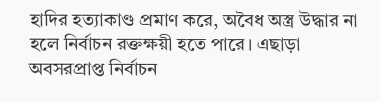হাদির হত্যাকাণ্ড প্রমাণ করে, অবৈধ অস্ত্র উদ্ধার না হলে নির্বাচন রক্তক্ষয়ী হতে পারে। এছাড়া অবসরপ্রাপ্ত নির্বাচন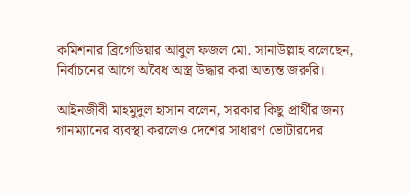কমিশনার ব্রিগেডিয়ার আবুল ফজল মো. সানাউল্লাহ বলেছেন, নির্বাচনের আগে অবৈধ অস্ত্র উদ্ধার করা অত্যন্ত জরুরি।

আইনজীবী মাহমুদুল হাসান বলেন, সরকার কিছু প্রার্থীর জন্য গানম্যানের ব্যবস্থা করলেও দেশের সাধারণ ভোটারদের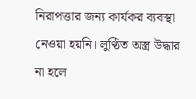নিরাপত্তার জন্য কার্যকর ব্যবস্থা নেওয়া হয়নি। লুণ্ঠিত অস্ত্র উদ্ধার না হলে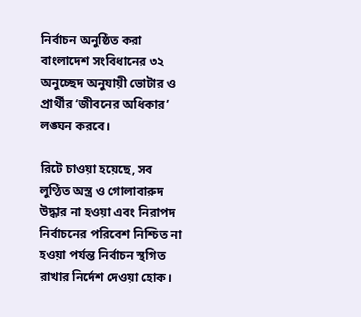নির্বাচন অনুষ্ঠিত করা বাংলাদেশ সংবিধানের ৩২ অনুচ্ছেদ অনুযায়ী ভোটার ও প্রার্থীর ‘জীবনের অধিকার’ লঙ্ঘন করবে।

রিটে চাওয়া হয়েছে, সব লুণ্ঠিত অস্ত্র ও গোলাবারুদ উদ্ধার না হওয়া এবং নিরাপদ নির্বাচনের পরিবেশ নিশ্চিত না হওয়া পর্যন্ত নির্বাচন স্থগিত রাখার নির্দেশ দেওয়া হোক।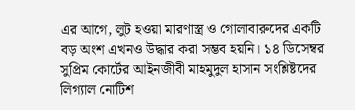এর আগে, লুট হওয়া মারণাস্ত্র ও গোলাবারুদের একটি বড় অংশ এখনও উদ্ধার করা সম্ভব হয়নি। ১৪ ডিসেম্বর সুপ্রিম কোর্টের আইনজীবী মাহমুদুল হাসান সংশ্লিষ্টদের লিগ্যাল নোটিশ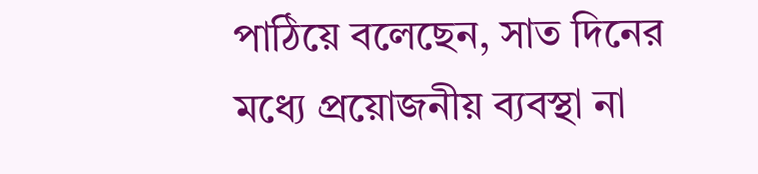পাঠিয়ে বলেছেন, সাত দিনের মধ্যে প্রয়োজনীয় ব্যবস্থা না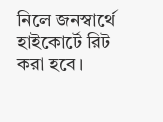নিলে জনস্বার্থে হাইকোর্টে রিট করা হবে।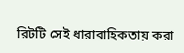রিটটি সেই ধারাবাহিকতায় করা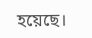হয়েছে।